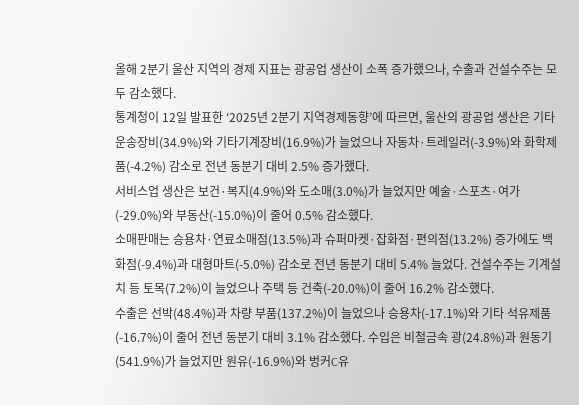올해 2분기 울산 지역의 경제 지표는 광공업 생산이 소폭 증가했으나, 수출과 건설수주는 모두 감소했다.
통계청이 12일 발표한 ‘2025년 2분기 지역경제동향’에 따르면, 울산의 광공업 생산은 기타 운송장비(34.9%)와 기타기계장비(16.9%)가 늘었으나 자동차·트레일러(-3.9%)와 화학제품(-4.2%) 감소로 전년 동분기 대비 2.5% 증가했다.
서비스업 생산은 보건·복지(4.9%)와 도소매(3.0%)가 늘었지만 예술·스포츠·여가(-29.0%)와 부동산(-15.0%)이 줄어 0.5% 감소했다.
소매판매는 승용차·연료소매점(13.5%)과 슈퍼마켓·잡화점·편의점(13.2%) 증가에도 백화점(-9.4%)과 대형마트(-5.0%) 감소로 전년 동분기 대비 5.4% 늘었다. 건설수주는 기계설치 등 토목(7.2%)이 늘었으나 주택 등 건축(-20.0%)이 줄어 16.2% 감소했다.
수출은 선박(48.4%)과 차량 부품(137.2%)이 늘었으나 승용차(-17.1%)와 기타 석유제품(-16.7%)이 줄어 전년 동분기 대비 3.1% 감소했다. 수입은 비철금속 광(24.8%)과 원동기(541.9%)가 늘었지만 원유(-16.9%)와 벙커C유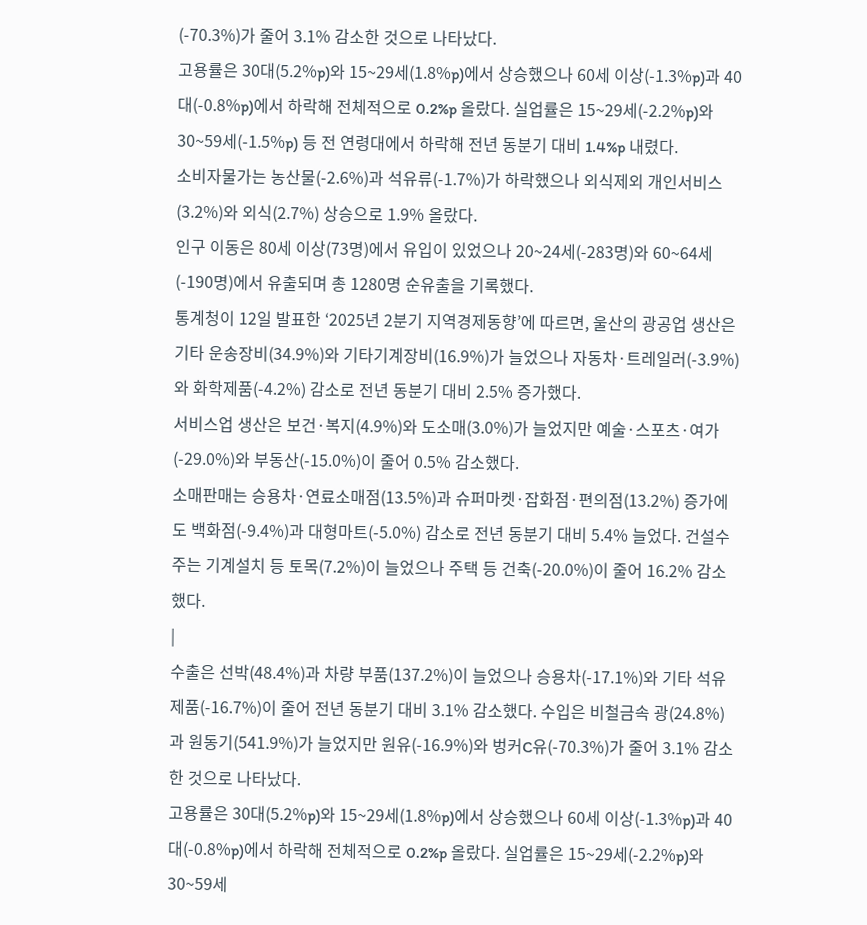(-70.3%)가 줄어 3.1% 감소한 것으로 나타났다.
고용률은 30대(5.2%p)와 15~29세(1.8%p)에서 상승했으나 60세 이상(-1.3%p)과 40대(-0.8%p)에서 하락해 전체적으로 0.2%p 올랐다. 실업률은 15~29세(-2.2%p)와 30~59세(-1.5%p) 등 전 연령대에서 하락해 전년 동분기 대비 1.4%p 내렸다.
소비자물가는 농산물(-2.6%)과 석유류(-1.7%)가 하락했으나 외식제외 개인서비스(3.2%)와 외식(2.7%) 상승으로 1.9% 올랐다.
인구 이동은 80세 이상(73명)에서 유입이 있었으나 20~24세(-283명)와 60~64세(-190명)에서 유출되며 총 1280명 순유출을 기록했다.
통계청이 12일 발표한 ‘2025년 2분기 지역경제동향’에 따르면, 울산의 광공업 생산은 기타 운송장비(34.9%)와 기타기계장비(16.9%)가 늘었으나 자동차·트레일러(-3.9%)와 화학제품(-4.2%) 감소로 전년 동분기 대비 2.5% 증가했다.
서비스업 생산은 보건·복지(4.9%)와 도소매(3.0%)가 늘었지만 예술·스포츠·여가(-29.0%)와 부동산(-15.0%)이 줄어 0.5% 감소했다.
소매판매는 승용차·연료소매점(13.5%)과 슈퍼마켓·잡화점·편의점(13.2%) 증가에도 백화점(-9.4%)과 대형마트(-5.0%) 감소로 전년 동분기 대비 5.4% 늘었다. 건설수주는 기계설치 등 토목(7.2%)이 늘었으나 주택 등 건축(-20.0%)이 줄어 16.2% 감소했다.
|
수출은 선박(48.4%)과 차량 부품(137.2%)이 늘었으나 승용차(-17.1%)와 기타 석유제품(-16.7%)이 줄어 전년 동분기 대비 3.1% 감소했다. 수입은 비철금속 광(24.8%)과 원동기(541.9%)가 늘었지만 원유(-16.9%)와 벙커C유(-70.3%)가 줄어 3.1% 감소한 것으로 나타났다.
고용률은 30대(5.2%p)와 15~29세(1.8%p)에서 상승했으나 60세 이상(-1.3%p)과 40대(-0.8%p)에서 하락해 전체적으로 0.2%p 올랐다. 실업률은 15~29세(-2.2%p)와 30~59세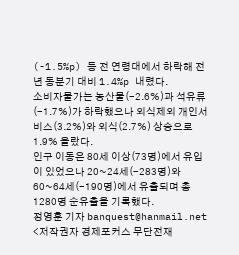(-1.5%p) 등 전 연령대에서 하락해 전년 동분기 대비 1.4%p 내렸다.
소비자물가는 농산물(-2.6%)과 석유류(-1.7%)가 하락했으나 외식제외 개인서비스(3.2%)와 외식(2.7%) 상승으로 1.9% 올랐다.
인구 이동은 80세 이상(73명)에서 유입이 있었으나 20~24세(-283명)와 60~64세(-190명)에서 유출되며 총 1280명 순유출을 기록했다.
정영훈 기자 banquest@hanmail.net
<저작권자 경제포커스 무단전재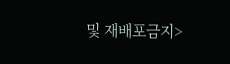및 재배포금지>